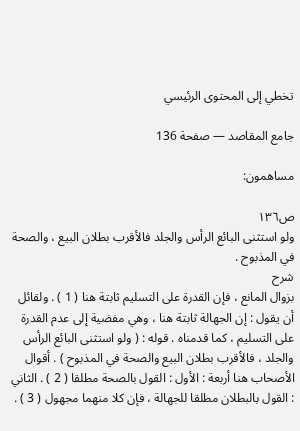تخطي إلى المحتوى الرئيسي

جامع المقاصد — صفحة 136

مساهمون:

ص١٣٦
ولو استثنى البائع الرأس والجلد فالأقرب بطلان البيع ، والصحة في المذبوح .
شرح
بزوال المانع ، فإن القدرة على التسليم ثابتة هنا ( 1 ) . ولقائل أن يقول : إن الجهالة ثابتة هنا ، وهي مفضية إلى عدم القدرة على التسليم ، كما قدمناه . قوله : ( ولو استثنى البائع الرأس والجلد ، فالأقرب بطلان البيع والصحة في المذبوح ) . أقوال الأصحاب هنا أربعة : الأول : القول بالصحة مطلقا ( 2 ) . الثاني : القول بالبطلان مطلقا للجهالة ، فإن كلا منهما مجهول ( 3 ) .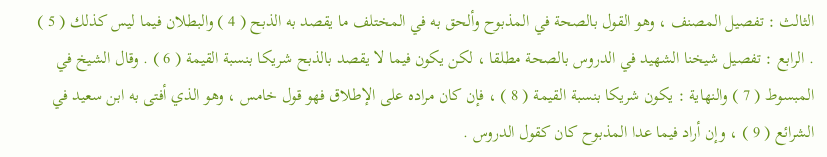الثالث : تفصيل المصنف ، وهو القول بالصحة في المذبوح وألحق به في المختلف ما يقصد به الذبح ( 4 ) والبطلان فيما ليس كذلك ( 5 ) . الرابع : تفصيل شيخنا الشهيد في الدروس بالصحة مطلقا ، لكن يكون فيما لا يقصد بالذبح شريكا بنسبة القيمة ( 6 ) . وقال الشيخ في المبسوط ( 7 ) والنهاية : يكون شريكا بنسبة القيمة ( 8 ) ، فإن كان مراده على الإطلاق فهو قول خامس ، وهو الذي أفتى به ابن سعيد في الشرائع ( 9 ) ، وإن أراد فيما عدا المذبوح كان كقول الدروس .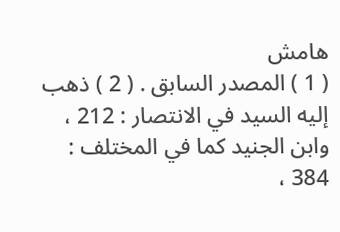هامش
( 1 ) المصدر السابق . ( 2 ) ذهب إليه السيد في الانتصار : 212 ، وابن الجنيد كما في المختلف : 384 ،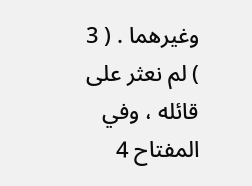وغيرهما . ( 3 ) لم نعثر على قائله ، وفي المفتاح 4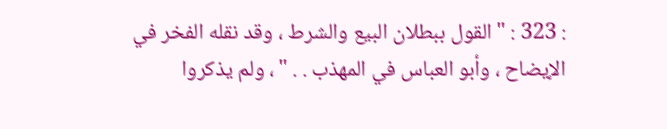: 323 : " القول ببطلان البيع والشرط ، وقد نقله الفخر في الإيضاح ، وأبو العباس في المهذب . . " ، ولم يذكروا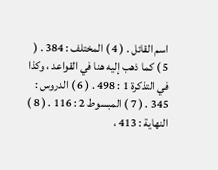اسم القائل . ( 4 ) المختلف : 384 . ( 5 ) كما ذهب إليه هنا في القواعد ، وكذا في التذكرة 1 : 498 . ( 6 ) الدروس : 345 . ( 7 ) المبسوط 2 : 116 . ( 8 ) النهاية : 413 ،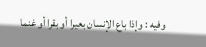وفيه : وإذا باع الإنسان بعيرا أو بقرا أو غنما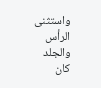واستثنى الرأس والجلد كان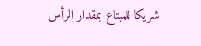شريكا للمبتاع بمقدار الرأس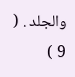والجلد . ( 9 )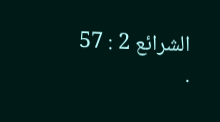الشرائع 2 : 57 .